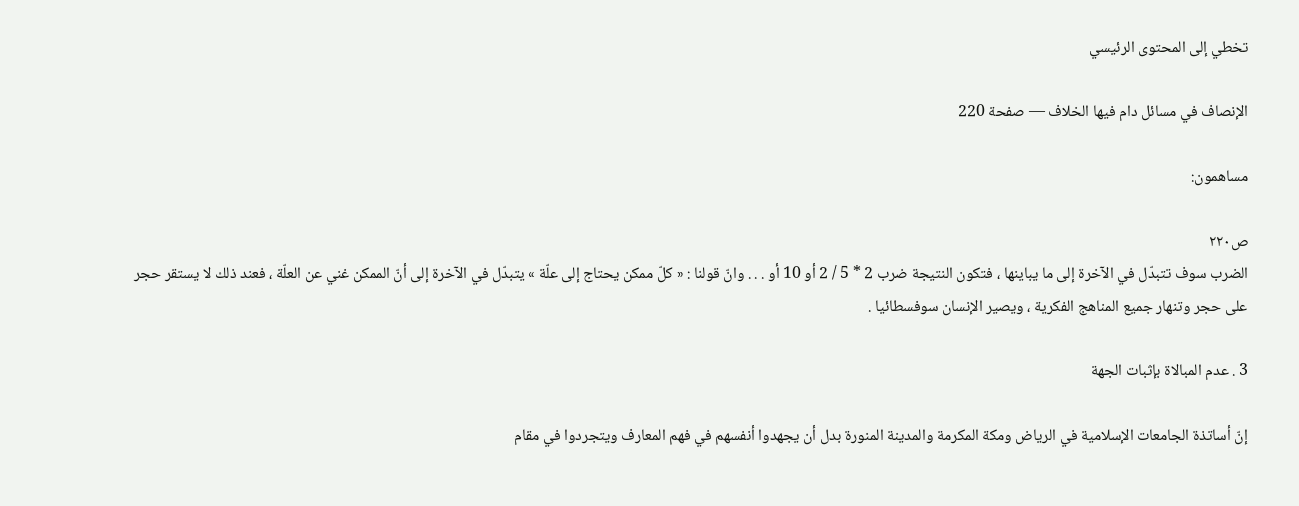تخطي إلى المحتوى الرئيسي

الإنصاف في مسائل دام فيها الخلاف — صفحة 220

مساهمون:

ص٢٢٠
الضرب سوف تتبدّل في الآخرة إلى ما يباينها ، فتكون النتيجة ضرب 2 * 5 / 2 أو 10 أو . . . وانّ قولنا : « كلّ ممكن يحتاج إلى علّة » يتبدّل في الآخرة إلى أنّ الممكن غني عن العلّة ، فعند ذلك لا يستقر حجر على حجر وتنهار جميع المناهج الفكرية ، ويصير الإنسان سوفسطائيا .

3 . عدم المبالاة بإثبات الجهة

إنّ أساتذة الجامعات الإسلامية في الرياض ومكة المكرمة والمدينة المنورة بدل أن يجهدوا أنفسهم في فهم المعارف ويتجردوا في مقام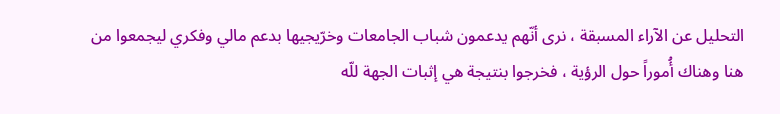التحليل عن الآراء المسبقة ، نرى أنّهم يدعمون شباب الجامعات وخرّيجيها بدعم مالي وفكري ليجمعوا من هنا وهناك أُموراً حول الرؤية ، فخرجوا بنتيجة هي إثبات الجهة للّه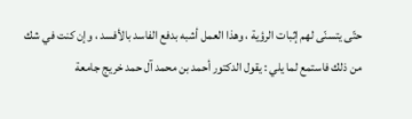حتّى يتسنّى لهم إثبات الرؤية ، وهذا العمل أشبه بدفع الفاسد بالأفسد ، وإن كنت في شك من ذلك فاستمع لما يلي : يقول الدكتور أحمد بن محمد آل حمد خريج جامعة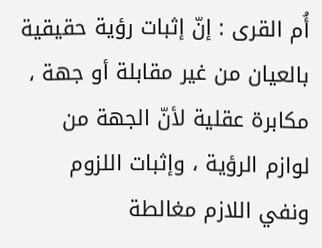أُم القرى : إنّ إثبات رؤية حقيقية بالعيان من غير مقابلة أو جهة ، مكابرة عقلية لأنّ الجهة من لوازم الرؤية ، وإثبات اللزوم ونفي اللازم مغالطة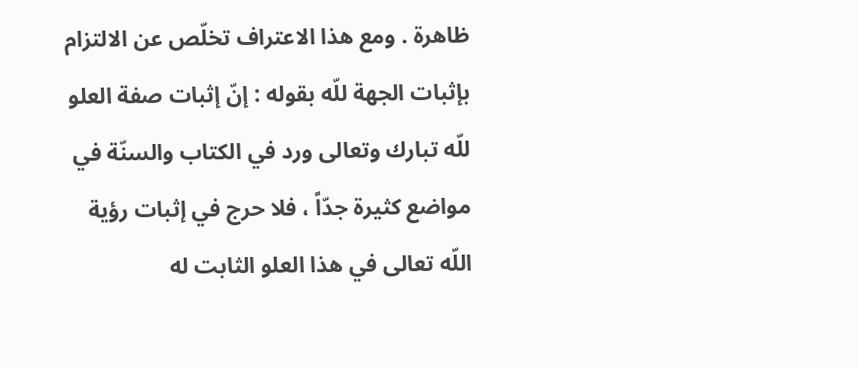ظاهرة . ومع هذا الاعتراف تخلّص عن الالتزام بإثبات الجهة للّه بقوله : إنّ إثبات صفة العلو للّه تبارك وتعالى ورد في الكتاب والسنّة في مواضع كثيرة جدّاً ، فلا حرج في إثبات رؤية اللّه تعالى في هذا العلو الثابت له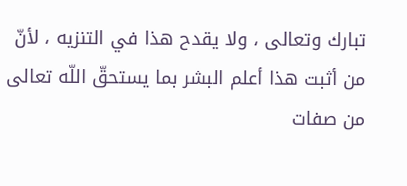تبارك وتعالى ، ولا يقدح هذا في التنزيه ، لأنّ من أثبت هذا أعلم البشر بما يستحقّ اللّه تعالى من صفات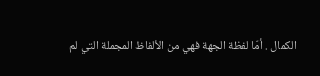الكمال . أمّا لفظة الجهة فهي من الألفاظ المجملة التي لم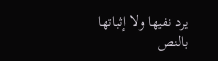يرد نفيها ولا إثباتها بالنص